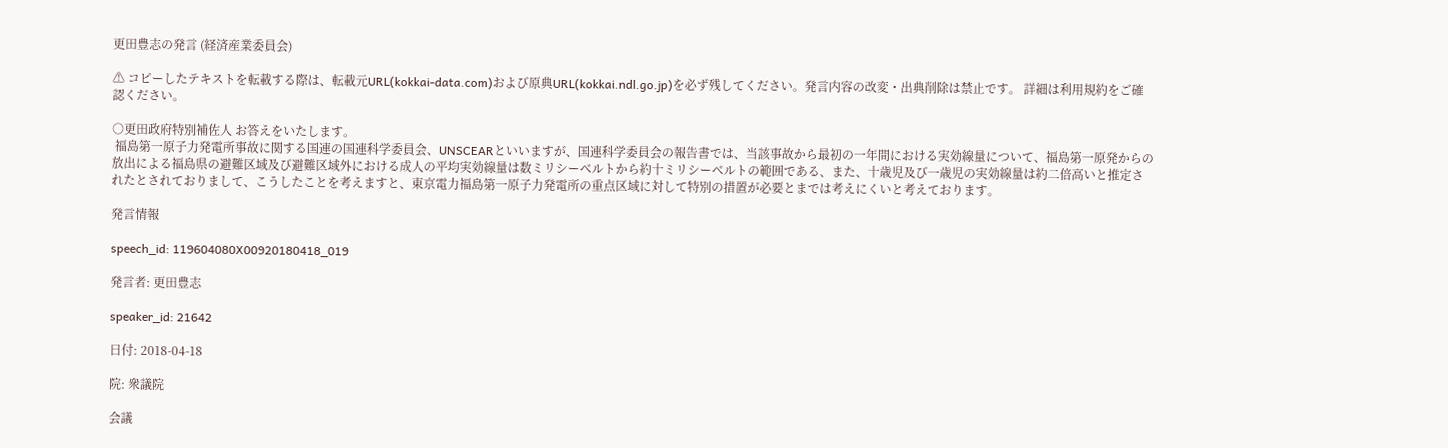更田豊志の発言 (経済産業委員会)

⚠ コピーしたテキストを転載する際は、転載元URL(kokkai-data.com)および原典URL(kokkai.ndl.go.jp)を必ず残してください。発言内容の改変・出典削除は禁止です。 詳細は利用規約をご確認ください。

○更田政府特別補佐人 お答えをいたします。
 福島第一原子力発電所事故に関する国連の国連科学委員会、UNSCEARといいますが、国連科学委員会の報告書では、当該事故から最初の一年間における実効線量について、福島第一原発からの放出による福島県の避難区域及び避難区域外における成人の平均実効線量は数ミリシーベルトから約十ミリシーベルトの範囲である、また、十歳児及び一歳児の実効線量は約二倍高いと推定されたとされておりまして、こうしたことを考えますと、東京電力福島第一原子力発電所の重点区域に対して特別の措置が必要とまでは考えにくいと考えております。

発言情報

speech_id: 119604080X00920180418_019

発言者: 更田豊志

speaker_id: 21642

日付: 2018-04-18

院: 衆議院

会議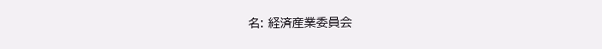名: 経済産業委員会